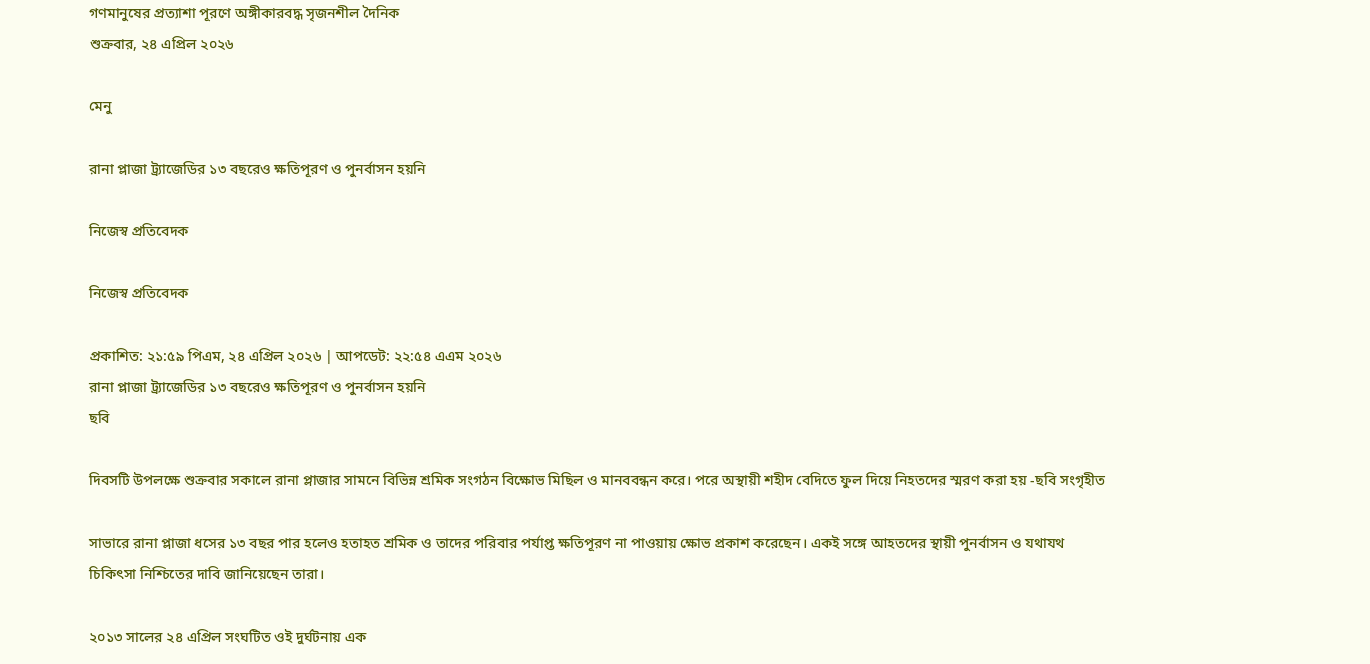গণমানুষের প্রত্যাশা পূরণে অঙ্গীকারবদ্ধ সৃজনশীল দৈনিক
শুক্রবার, ২৪ এপ্রিল ২০২৬

মেনু

রানা প্লাজা ট্র্যাজেডির ১৩ বছরেও ক্ষতিপূরণ ও পুনর্বাসন হয়নি

নিজেস্ব প্রতিবেদক

নিজেস্ব প্রতিবেদক

প্রকাশিত: ২১:৫৯ পিএম, ২৪ এপ্রিল ২০২৬ | আপডেট: ২২:৫৪ এএম ২০২৬
রানা প্লাজা ট্র্যাজেডির ১৩ বছরেও ক্ষতিপূরণ ও পুনর্বাসন হয়নি
ছবি

দিবসটি উপলক্ষে শুক্রবার সকালে রানা প্লাজার সামনে বিভিন্ন শ্রমিক সংগঠন বিক্ষোভ মিছিল ও মানববন্ধন করে। পরে অস্থায়ী শহীদ বেদিতে ফুল দিয়ে নিহতদের স্মরণ করা হয় -ছবি সংগৃহীত

সাভারে রানা প্লাজা ধসের ১৩ বছর পার হলেও হতাহত শ্রমিক ও তাদের পরিবার পর্যাপ্ত ক্ষতিপূরণ না পাওয়ায় ক্ষোভ প্রকাশ করেছেন। একই সঙ্গে আহতদের স্থায়ী পুনর্বাসন ও যথাযথ চিকিৎসা নিশ্চিতের দাবি জানিয়েছেন তারা।

২০১৩ সালের ২৪ এপ্রিল সংঘটিত ওই দুর্ঘটনায় এক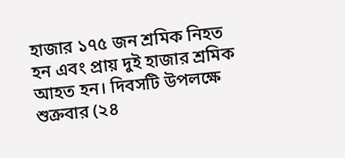হাজার ১৭৫ জন শ্রমিক নিহত হন এবং প্রায় দুই হাজার শ্রমিক আহত হন। দিবসটি উপলক্ষে শুক্রবার (২৪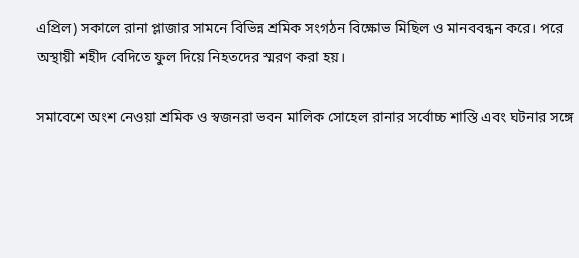এপ্রিল) সকালে রানা প্লাজার সামনে বিভিন্ন শ্রমিক সংগঠন বিক্ষোভ মিছিল ও মানববন্ধন করে। পরে অস্থায়ী শহীদ বেদিতে ফুল দিয়ে নিহতদের স্মরণ করা হয়।

সমাবেশে অংশ নেওয়া শ্রমিক ও স্বজনরা ভবন মালিক সোহেল রানার সর্বোচ্চ শাস্তি এবং ঘটনার সঙ্গে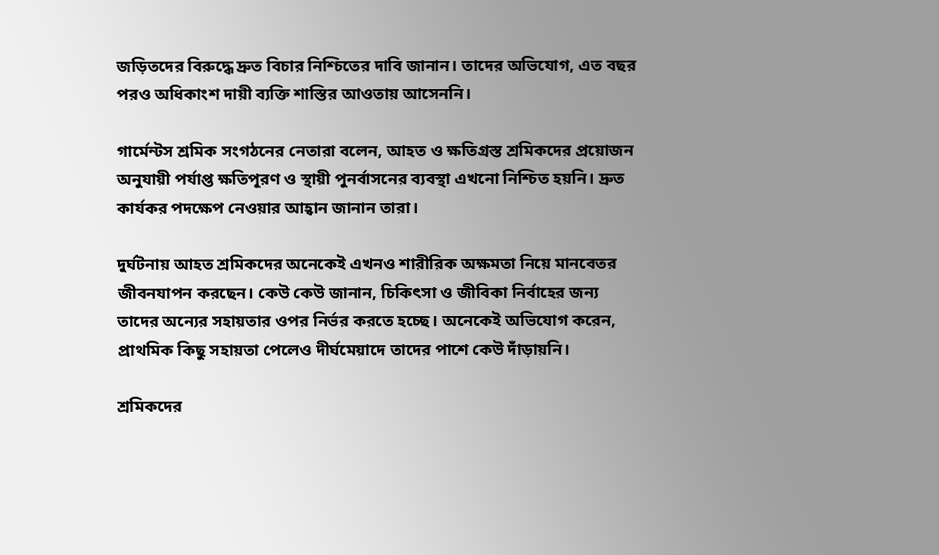জড়িতদের বিরুদ্ধে দ্রুত বিচার নিশ্চিতের দাবি জানান। তাদের অভিযোগ, এত বছর পরও অধিকাংশ দায়ী ব্যক্তি শাস্তির আওতায় আসেননি।

গার্মেন্টস শ্রমিক সংগঠনের নেতারা বলেন, আহত ও ক্ষতিগ্রস্ত শ্রমিকদের প্রয়োজন অনুযায়ী পর্যাপ্ত ক্ষতিপূরণ ও স্থায়ী পুনর্বাসনের ব্যবস্থা এখনো নিশ্চিত হয়নি। দ্রুত কার্যকর পদক্ষেপ নেওয়ার আহ্বান জানান তারা।

দুর্ঘটনায় আহত শ্রমিকদের অনেকেই এখনও শারীরিক অক্ষমতা নিয়ে মানবেতর জীবনযাপন করছেন। কেউ কেউ জানান, চিকিৎসা ও জীবিকা নির্বাহের জন্য তাদের অন্যের সহায়তার ওপর নির্ভর করতে হচ্ছে। অনেকেই অভিযোগ করেন, প্রাথমিক কিছু সহায়তা পেলেও দীর্ঘমেয়াদে তাদের পাশে কেউ দাঁড়ায়নি।

শ্রমিকদের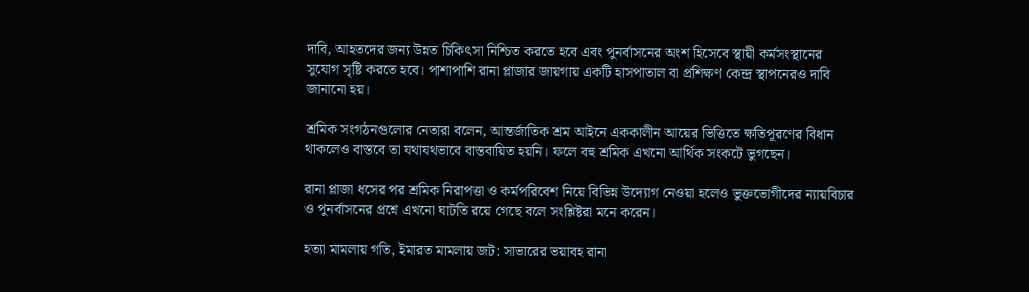দাবি, আহতদের জন্য উন্নত চিকিৎসা নিশ্চিত করতে হবে এবং পুনর্বাসনের অংশ হিসেবে স্থায়ী কর্মসংস্থানের সুযোগ সৃষ্টি করতে হবে। পাশাপাশি রানা প্লাজার জায়গায় একটি হাসপাতাল বা প্রশিক্ষণ কেন্দ্র স্থাপনেরও দাবি জানানো হয়।

শ্রমিক সংগঠনগুলোর নেতারা বলেন, আন্তর্জাতিক শ্রম আইনে এককালীন আয়ের ভিত্তিতে ক্ষতিপূরণের বিধান থাকলেও বাস্তবে তা যথাযথভাবে বাস্তবায়িত হয়নি। ফলে বহু শ্রমিক এখনো আর্থিক সংকটে ভুগছেন।

রানা প্লাজা ধসের পর শ্রমিক নিরাপত্তা ও কর্মপরিবেশ নিয়ে বিভিন্ন উদ্যোগ নেওয়া হলেও ভুক্তভোগীদের ন্যায়বিচার ও পুনর্বাসনের প্রশ্নে এখনো ঘাটতি রয়ে গেছে বলে সংশ্লিষ্টরা মনে করেন।

হত্যা মামলায় গতি, ইমারত মামলায় জট: সাভারের ভয়াবহ রানা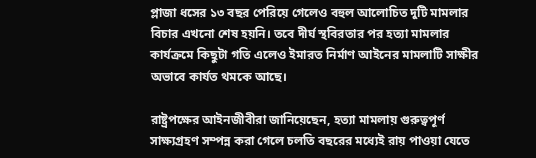প্লাজা ধসের ১৩ বছর পেরিয়ে গেলেও বহুল আলোচিত দুটি মামলার বিচার এখনো শেষ হয়নি। তবে দীর্ঘ স্থবিরতার পর হত্যা মামলার কার্যক্রমে কিছুটা গতি এলেও ইমারত নির্মাণ আইনের মামলাটি সাক্ষীর অভাবে কার্যত থমকে আছে।

রাষ্ট্রপক্ষের আইনজীবীরা জানিয়েছেন, হত্যা মামলায় গুরুত্বপূর্ণ সাক্ষ্যগ্রহণ সম্পন্ন করা গেলে চলতি বছরের মধ্যেই রায় পাওয়া যেতে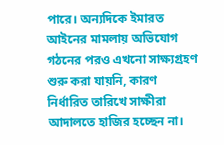পারে। অন্যদিকে ইমারত আইনের মামলায় অভিযোগ গঠনের পরও এখনো সাক্ষ্যগ্রহণ শুরু করা যায়নি, কারণ নির্ধারিত তারিখে সাক্ষীরা আদালতে হাজির হচ্ছেন না।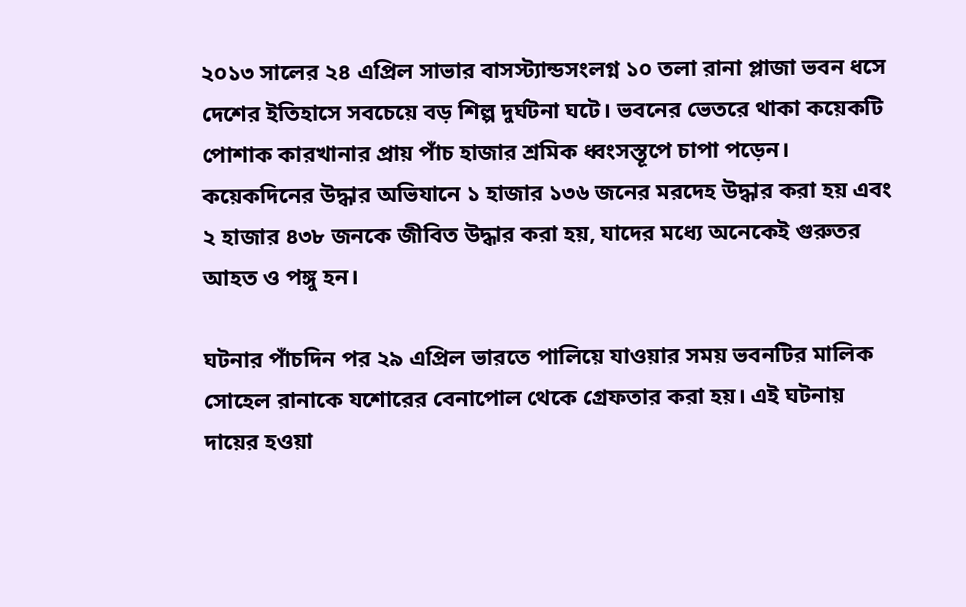২০১৩ সালের ২৪ এপ্রিল সাভার বাসস্ট্যান্ডসংলগ্ন ১০ তলা রানা প্লাজা ভবন ধসে দেশের ইতিহাসে সবচেয়ে বড় শিল্প দুর্ঘটনা ঘটে। ভবনের ভেতরে থাকা কয়েকটি পোশাক কারখানার প্রায় পাঁচ হাজার শ্রমিক ধ্বংসস্তূপে চাপা পড়েন। কয়েকদিনের উদ্ধার অভিযানে ১ হাজার ১৩৬ জনের মরদেহ উদ্ধার করা হয় এবং ২ হাজার ৪৩৮ জনকে জীবিত উদ্ধার করা হয়, যাদের মধ্যে অনেকেই গুরুতর আহত ও পঙ্গু হন।

ঘটনার পাঁচদিন পর ২৯ এপ্রিল ভারতে পালিয়ে যাওয়ার সময় ভবনটির মালিক সোহেল রানাকে যশোরের বেনাপোল থেকে গ্রেফতার করা হয়। এই ঘটনায় দায়ের হওয়া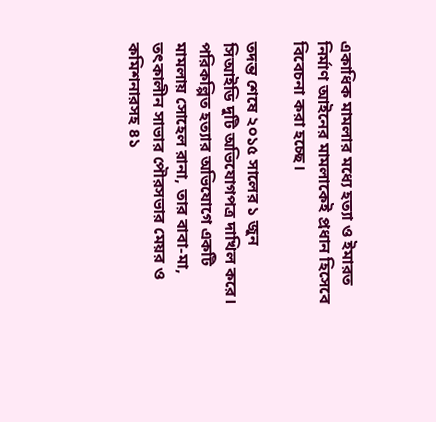একাধিক মামলার মধ্যে হত্যা ও ইমারত নির্মাণ আইনের মামলাকেই প্রধান হিসেবে বিবেচনা করা হচ্ছে।

তদন্ত শেষে ২০১৫ সালের ১ জুন সিআইডি দুটি অভিযোগপত্র দাখিল করে। পরিকল্পিত হত্যার অভিযোগে একটি মামলায় সোহেল রানা, তার বাবা-মা, তৎকালীন সাভার পৌরসভার মেয়র ও কমিশনারসহ ৪১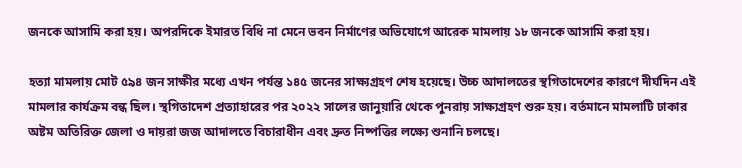জনকে আসামি করা হয়। অপরদিকে ইমারত বিধি না মেনে ভবন নির্মাণের অভিযোগে আরেক মামলায় ১৮ জনকে আসামি করা হয়।

হত্যা মামলায় মোট ৫৯৪ জন সাক্ষীর মধ্যে এখন পর্যন্ত ১৪৫ জনের সাক্ষ্যগ্রহণ শেষ হয়েছে। উচ্চ আদালতের স্থগিতাদেশের কারণে দীর্ঘদিন এই মামলার কার্যক্রম বন্ধ ছিল। স্থগিতাদেশ প্রত্যাহারের পর ২০২২ সালের জানুয়ারি থেকে পুনরায় সাক্ষ্যগ্রহণ শুরু হয়। বর্তমানে মামলাটি ঢাকার অষ্টম অতিরিক্ত জেলা ও দায়রা জজ আদালতে বিচারাধীন এবং দ্রুত নিষ্পত্তির লক্ষ্যে শুনানি চলছে।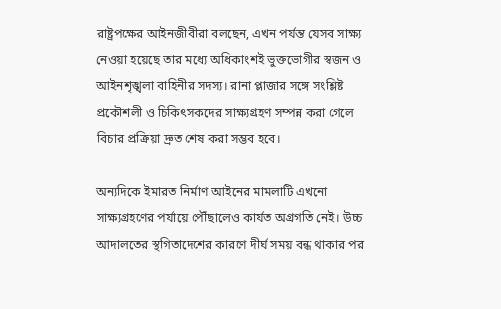রাষ্ট্রপক্ষের আইনজীবীরা বলছেন, এখন পর্যন্ত যেসব সাক্ষ্য নেওয়া হয়েছে তার মধ্যে অধিকাংশই ভুক্তভোগীর স্বজন ও আইনশৃঙ্খলা বাহিনীর সদস্য। রানা প্লাজার সঙ্গে সংশ্লিষ্ট প্রকৌশলী ও চিকিৎসকদের সাক্ষ্যগ্রহণ সম্পন্ন করা গেলে বিচার প্রক্রিয়া দ্রুত শেষ করা সম্ভব হবে।

অন্যদিকে ইমারত নির্মাণ আইনের মামলাটি এখনো সাক্ষ্যগ্রহণের পর্যায়ে পৌঁছালেও কার্যত অগ্রগতি নেই। উচ্চ আদালতের স্থগিতাদেশের কারণে দীর্ঘ সময় বন্ধ থাকার পর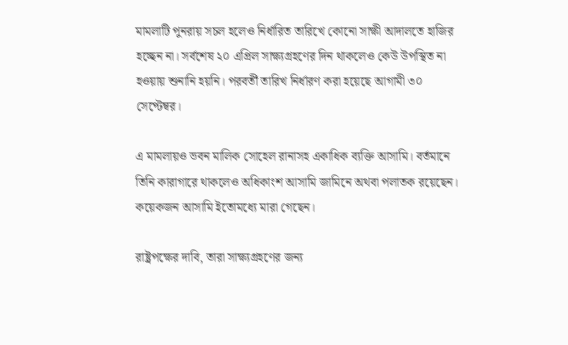মামলাটি পুনরায় সচল হলেও নির্ধারিত তারিখে কোনো সাক্ষী আদালতে হাজির হচ্ছেন না। সর্বশেষ ২০ এপ্রিল সাক্ষ্যগ্রহণের দিন থাকলেও কেউ উপস্থিত না হওয়ায় শুনানি হয়নি। পরবর্তী তারিখ নির্ধারণ করা হয়েছে আগামী ৩০ সেপ্টেম্বর।

এ মামলায়ও ভবন মালিক সোহেল রানাসহ একাধিক ব্যক্তি আসামি। বর্তমানে তিনি কারাগারে থাকলেও অধিকাংশ আসামি জামিনে অথবা পলাতক রয়েছেন। কয়েকজন আসামি ইতোমধ্যে মারা গেছেন।

রাষ্ট্রপক্ষের দাবি, তারা সাক্ষ্যগ্রহণের জন্য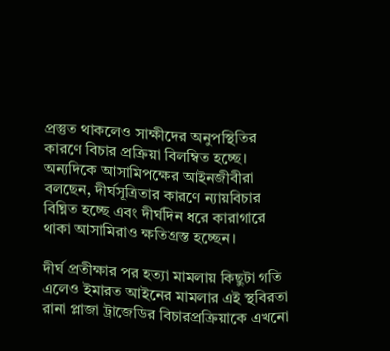প্রস্তুত থাকলেও সাক্ষীদের অনুপস্থিতির কারণে বিচার প্রক্রিয়া বিলম্বিত হচ্ছে। অন্যদিকে আসামিপক্ষের আইনজীবীরা বলছেন, দীর্ঘসূত্রিতার কারণে ন্যায়বিচার বিঘ্নিত হচ্ছে এবং দীর্ঘদিন ধরে কারাগারে থাকা আসামিরাও ক্ষতিগ্রস্ত হচ্ছেন।

দীর্ঘ প্রতীক্ষার পর হত্যা মামলায় কিছুটা গতি এলেও ইমারত আইনের মামলার এই স্থবিরতা রানা প্লাজা ট্রাজেডির বিচারপ্রক্রিয়াকে এখনো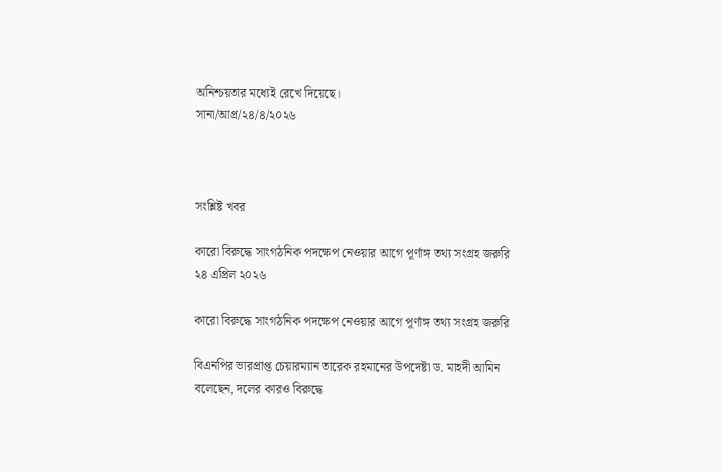অনিশ্চয়তার মধ্যেই রেখে দিয়েছে।
সানা/আপ্র/২৪/৪/২০২৬



সংশ্লিষ্ট খবর

কারো বিরুদ্ধে সাংগঠনিক পদক্ষেপ নেওয়ার আগে পূর্ণাঙ্গ তথ্য সংগ্রহ জরুরি
২৪ এপ্রিল ২০২৬

কারো বিরুদ্ধে সাংগঠনিক পদক্ষেপ নেওয়ার আগে পূর্ণাঙ্গ তথ্য সংগ্রহ জরুরি

বিএনপির ভারপ্রাপ্ত চেয়ারম্যান তারেক রহমানের উপদেষ্টা ড. মাহদী আমিন বলেছেন, দলের কারও বিরুদ্ধে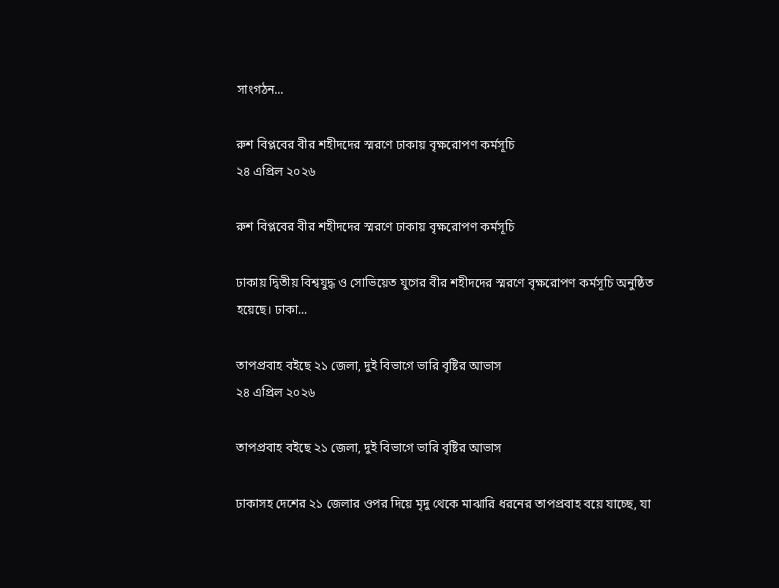সাংগঠন...

রুশ বিপ্লবের বীর শহীদদের স্মরণে ঢাকায় বৃক্ষরোপণ কর্মসূচি
২৪ এপ্রিল ২০২৬

রুশ বিপ্লবের বীর শহীদদের স্মরণে ঢাকায় বৃক্ষরোপণ কর্মসূচি

ঢাকায় দ্বিতীয় বিশ্বযুদ্ধ ও সোভিয়েত যুগের বীর শহীদদের স্মরণে বৃক্ষরোপণ কর্মসূচি অনুষ্ঠিত হয়েছে। ঢাকা...

তাপপ্রবাহ বইছে ২১ জেলা, দুই বিভাগে ভারি বৃষ্টির আভাস
২৪ এপ্রিল ২০২৬

তাপপ্রবাহ বইছে ২১ জেলা, দুই বিভাগে ভারি বৃষ্টির আভাস

ঢাকাসহ দেশের ২১ জেলার ওপর দিয়ে মৃদু থেকে মাঝারি ধরনের তাপপ্রবাহ বয়ে যাচ্ছে, যা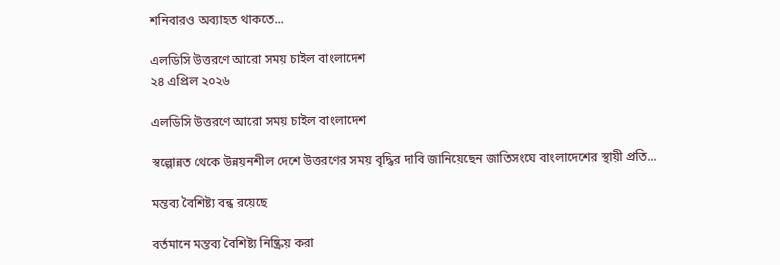শনিবারও অব্যাহত থাকতে...

এলডিসি উত্তরণে আরো সময় চাইল বাংলাদেশ
২৪ এপ্রিল ২০২৬

এলডিসি উত্তরণে আরো সময় চাইল বাংলাদেশ

স্বল্পোন্নত থেকে উন্নয়নশীল দেশে উত্তরণের সময় বৃদ্ধির দাবি জানিয়েছেন জাতিসংঘে বাংলাদেশের স্থায়ী প্রতি...

মন্তব্য বৈশিষ্ট্য বন্ধ রয়েছে

বর্তমানে মন্তব্য বৈশিষ্ট্য নিষ্ক্রিয় করা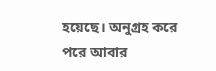হয়েছে। অনুগ্রহ করে পরে আবার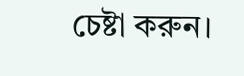চেষ্টা করুন।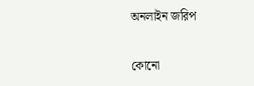অনলাইন জরিপ

কোনো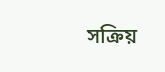সক্রিয়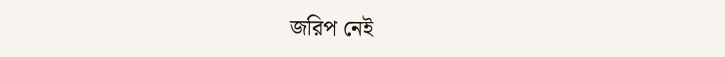জরিপ নেই